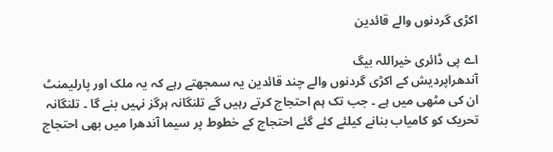اکڑی گردنوں والے قائدین

اے پی ڈائری خیراللہ بیگ
آندھراپردیش کے اکڑی گردنوں والے چند قائدین یہ سمجھتے رہے کہ یہ ملک اور پارلیمنٹ ان کی مٹھی میں ہے ۔ جب تک ہم احتجاج کرتے رہیں گے تلنگانہ ہرگز نہیں بنے گا ۔ تلنگانہ تحریک کو کامیاب بنانے کیلئے کئے گئے احتجاج کے خطوط پر سیما آندھرا میں بھی احتجاج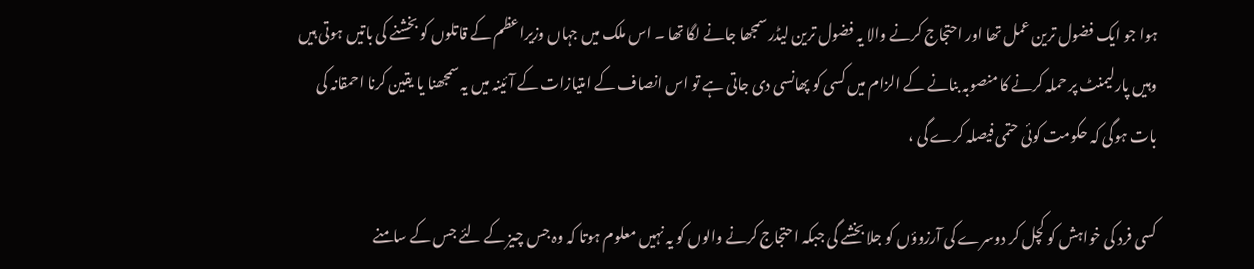ہوا جو ایک فضول ترین عمل تھا اور احتجاج کرنے والا یہ فضول ترین لیڈر سمجھا جانے لگا تھا ۔ اس ملک میں جہاں وزیراعظم کے قاتلوں کو بخشنے کی باتیں ہوتی ہیں وہیں پارلیمنٹ پر حملہ کرنے کا منصوبہ بنانے کے الزام میں کسی کو پھانسی دی جاتی ہے تو اس انصاف کے امتیازات کے آئینہ میں یہ سمجھنا یا یقین کرنا احمقانہ کی بات ہوگی کہ حکومت کوئی حتمی فیصلہ کرے گی ،

کسی فرد کی خواہش کو کچل کر دوسرے کی آرزوؤں کو جلا بخشے گی جبکہ احتجاج کرنے والوں کو یہ نہیں معلوم ہوتا کہ وہ جس چیز کے لئے جس کے سامنے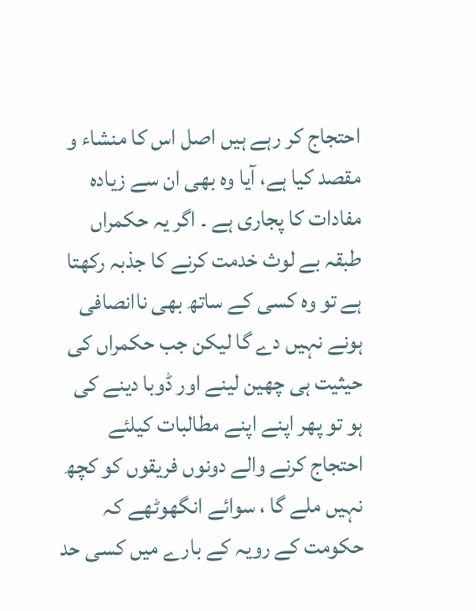احتجاج کر رہے ہیں اصل اس کا منشاء و مقصد کیا ہے، آیا وہ بھی ان سے زیادہ مفادات کا پجاری ہے ۔ اگر یہ حکمراں طبقہ بے لوث خدمت کرنے کا جذبہ رکھتا ہے تو وہ کسی کے ساتھ بھی ناانصافی ہونے نہیں دے گا لیکن جب حکمراں کی حیثیت ہی چھین لینے اور ڈوبا دینے کی ہو تو پھر اپنے اپنے مطالبات کیلئے احتجاج کرنے والے دونوں فریقوں کو کچھ نہیں ملے گا ، سوائے انگھوٹھے کہ حکومت کے رویہ کے بارے میں کسی حد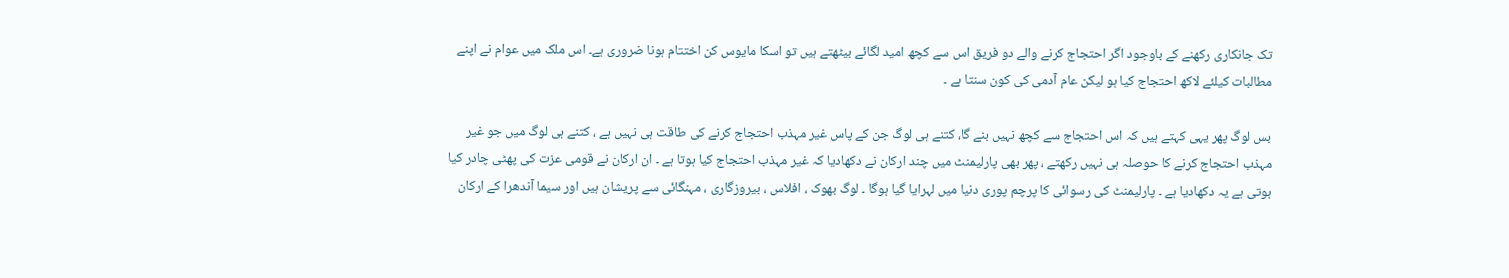تک جانکاری رکھنے کے باوجود اگر احتجاج کرنے والے دو فریق اس سے کچھ امید لگائے بیٹھتے ہیں تو اسکا مایوس کن اختتام ہونا ضروری ہے۔ اس ملک میں عوام نے اپنے مطالبات کیلئے لاکھ احتجاج کیا ہو لیکن عام آدمی کی کون سنتا ہے ۔

بس لوگ پھر یہی کہتے ہیں کہ اس احتجاج سے کچھ نہیں بنے گا، کتنے ہی لوگ جن کے پاس غیر مہذب احتجاج کرنے کی طاقت ہی نہیں ہے ، کتنے ہی لوگ میں جو غیر مہذب احتجاج کرنے کا حوصلہ ہی نہیں رکھتے ، پھر بھی پارلیمنٹ میں چند ارکان نے دکھادیا کہ غیر مہذب احتجاج کیا ہوتا ہے ۔ ان ارکان نے قومی عزت کی پھٹی چادر کیا ہوتی ہے یہ دکھادیا ہے ۔ پارلیمنٹ کی رسوائی کا پرچم پوری دنیا میں لہرایا گیا ہوگا ۔ لوگ بھوک ، افلاس ، بیروزگاری ، مہنگائی سے پریشان ہیں اور سیما آندھرا کے ارکان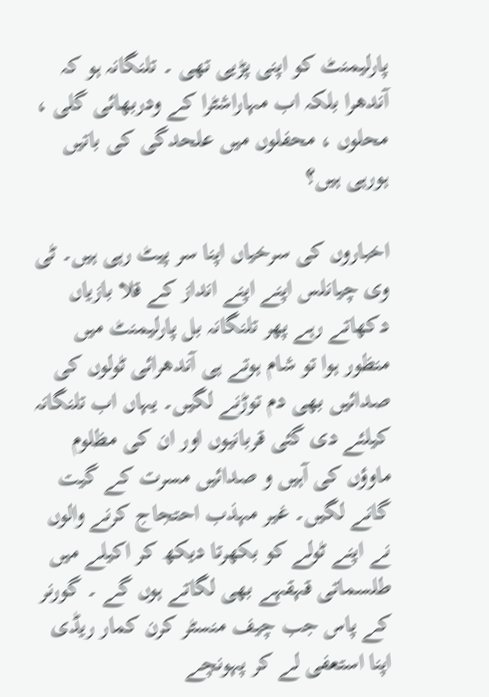پارلیمنٹ کو اپنی پڑیی تھی ۔ تلنگانہ ہو کہ آندھرا بلکہ اب مہاراشٹرا کے ودربھائی گلی ، محلوں ، محفلوں میں علحدگی کی باتیں ہورہی ہیں؟

اخباروں کی سرخیاں اپنا سر پیٹ رہی ہیں۔ ٹی وی چیانلس اپنے اپنے انداز کے قلا بازیاں دکھاتے رہے پھر تلنگانہ بل پارلیمنٹ میں منظور ہوا تو شام ہوتے ہی آندھرائی ٹولوں کی صدائیں بھی دم توڑنے لگیں۔ یہاں اب تلنگانہ کیلئے دی گئی قربانیوں اور ان کی مظلوم ماوؤں کی آہیں و صدائیں مسرت کے گیت گانے لگیں۔ غیر مہذب احتجاج کرنے والوں نے اپنے ٹولے کو بکھرتا دیکھ کر اکیلے میں طلسماتی قہقہے بھی لگاتے ہوں گے ۔ گورنر کے پاس جب چیف منسٹر کرن کمار ریڈی اپنا استعفی لے کر پہونچے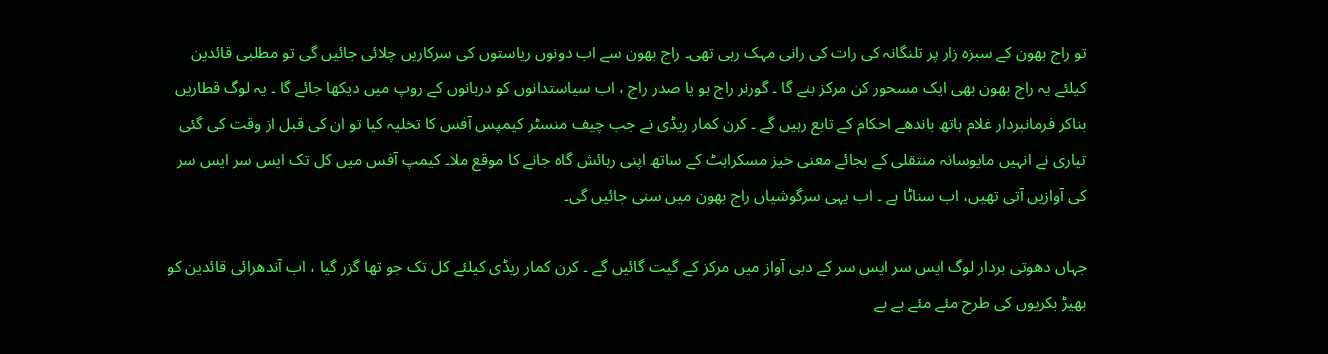تو راج بھون کے سبزہ زار پر تلنگانہ کی رات کی رانی مہک رہی تھی۔ راج بھون سے اب دونوں ریاستوں کی سرکاریں چلائی جائیں گی تو مطلبی قائدین کیلئے یہ راج بھون بھی ایک مسحور کن مرکز بنے گا ۔ گورنر راج ہو یا صدر راج ، اب سیاستدانوں کو دربانوں کے روپ میں دیکھا جائے گا ۔ یہ لوگ قطاریں بناکر فرمانبردار غلام ہاتھ باندھے احکام کے تابع رہیں گے ۔ کرن کمار ریڈی نے جب چیف منسٹر کیمپس آفس کا تخلیہ کیا تو ان کی قبل از وقت کی گئی تیاری نے انہیں مایوسانہ منتقلی کے بجائے معنی خیز مسکراہٹ کے ساتھ اپنی رہائش گاہ جانے کا موقع ملا۔ کیمپ آفس میں کل تک ایس سر ایس سر کی آوازیں آتی تھیں، اب سناٹا ہے ۔ اب یہی سرگوشیاں راج بھون میں سنی جائیں گی۔

جہاں دھوتی بردار لوگ ایس سر ایس سر کے دبی آواز میں مرکز کے گیت گائیں گے ۔ کرن کمار ریڈی کیلئے کل تک جو تھا گزر گیا ، اب آندھرائی قائدین کو بھیڑ بکریوں کی طرح مئے مئے بے بے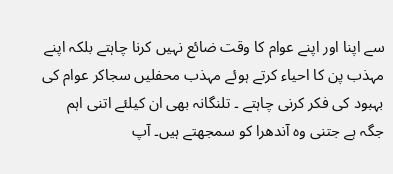سے اپنا اور اپنے عوام کا وقت ضائع نہیں کرنا چاہتے بلکہ اپنے مہذب پن کا احیاء کرتے ہوئے مہذب محفلیں سجاکر عوام کی بہبود کی فکر کرنی چاہتے ۔ تلنگانہ بھی ان کیلئے اتنی اہم جگہ ہے جتنی وہ آندھرا کو سمجھتے ہیں۔ آپ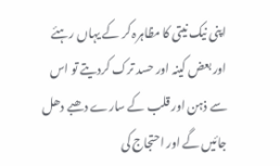اپنی نیک نیتی کا مظاہرہ کر کے یہاں رہئے اور بعض کینہ اور حسد ترک کردیتے تو اس سے ذہن اور قلب کے سارے دھبے دھل جائیں گے اور احتجاج کی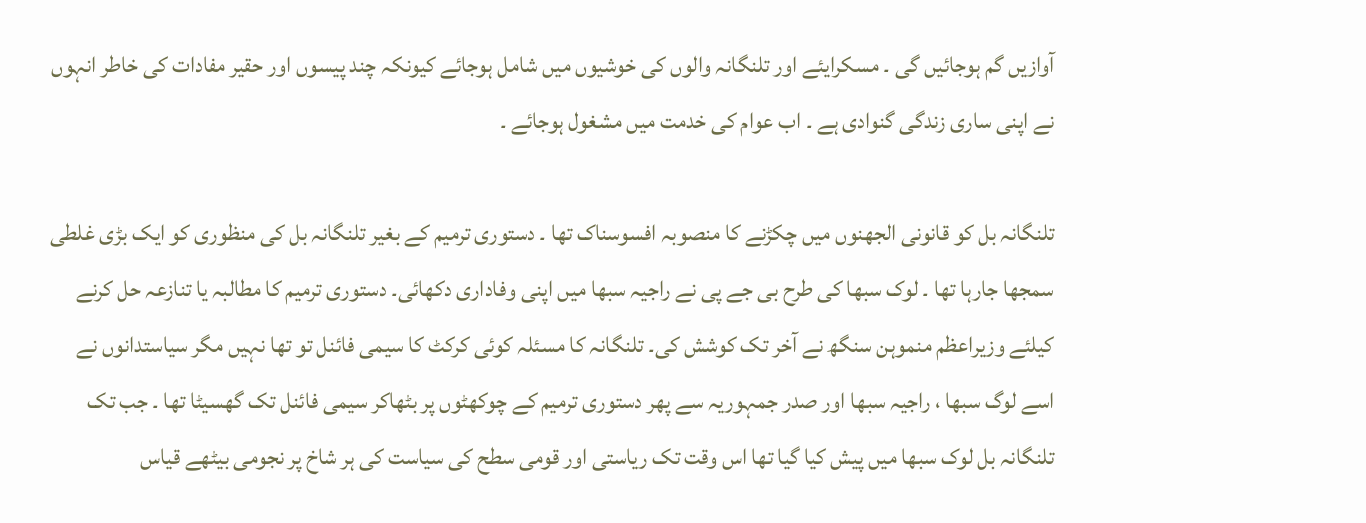آوازیں گم ہوجائیں گی ۔ مسکرایئے اور تلنگانہ والوں کی خوشیوں میں شامل ہوجائے کیونکہ چند پیسوں اور حقیر مفادات کی خاطر انہوں نے اپنی ساری زندگی گنوادی ہے ۔ اب عوام کی خدمت میں مشغول ہوجائے ۔

تلنگانہ بل کو قانونی الجھنوں میں چکڑنے کا منصوبہ افسوسناک تھا ۔ دستوری ترمیم کے بغیر تلنگانہ بل کی منظوری کو ایک بڑی غلطی سمجھا جارہا تھا ۔ لوک سبھا کی طرح بی جے پی نے راجیہ سبھا میں اپنی وفاداری دکھائی۔ دستوری ترمیم کا مطالبہ یا تنازعہ حل کرنے کیلئے وزیراعظم منموہن سنگھ نے آخر تک کوشش کی۔ تلنگانہ کا مسئلہ کوئی کرکٹ کا سیمی فائنل تو تھا نہیں مگر سیاستدانوں نے اسے لوگ سبھا ، راجیہ سبھا اور صدر جمہوریہ سے پھر دستوری ترمیم کے چوکھٹوں پر بٹھاکر سیمی فائنل تک گھسیٹا تھا ۔ جب تک تلنگانہ بل لوک سبھا میں پیش کیا گیا تھا اس وقت تک ریاستی اور قومی سطح کی سیاست کی ہر شاخ پر نجومی بیٹھے قیاس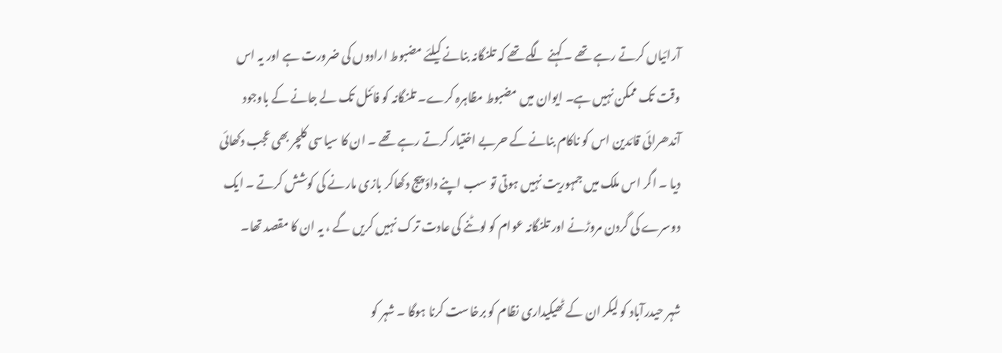آرائیاں کرتے رہے تھے ۔ کہنے لگے تھے کہ تلنگانہ بنانے کیلئے مضبوط ارادوں کی ضرورت ہے اور یہ اس وقت تک ممکن نہیں ہے۔ ایوان میں مضبوط مظاہرہ کرے۔ تلنگانہ کو فائنل تک لے جانے کے باوجود آندھرائی قائدین اس کو ناکام بنانے کے حربے اختیار کرتے رہے تھے ۔ ان کا سیاسی کلچر بھی عجب دکھائی دیا ۔ اگر اس ملک میں جمہوریت نہیں ہوتی تو سب اپنے داؤ پیج دکھاکر بازی مارنے کی کوشش کرتے ۔ ایک دوسرے کی گردن مروڑنے اور تلنگانہ عوام کو لوٹنے کی عادت ترک نہیں کریں گے ، یہ ان کا مقصد تھا۔

شہر حیدرآباد کو لیکر ان کے ٹھیکیداری نظام کو برخاست کرنا ہوگا ۔ شہر کو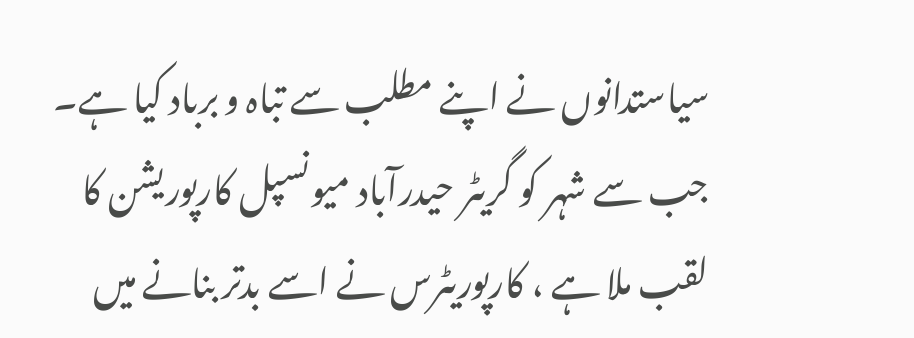سیاستدانوں نے اپنے مطلب سے تباہ و برباد کیا ہے۔ جب سے شہر کو گریٹر حیدرآباد میونسپل کارپوریشن کا لقب ملا ہے ، کارپوریٹرس نے اسے بدتر بنانے میں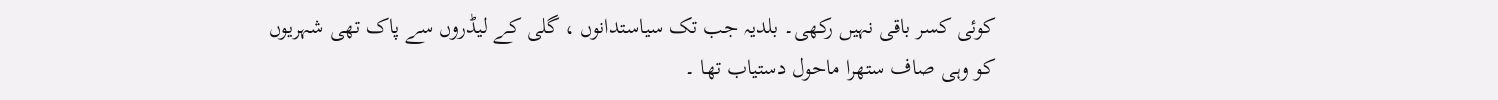کوئی کسر باقی نہیں رکھی۔ بلدیہ جب تک سیاستدانوں ، گلی کے لیڈروں سے پاک تھی شہریوں کو وہی صاف ستھرا ماحول دستیاب تھا ۔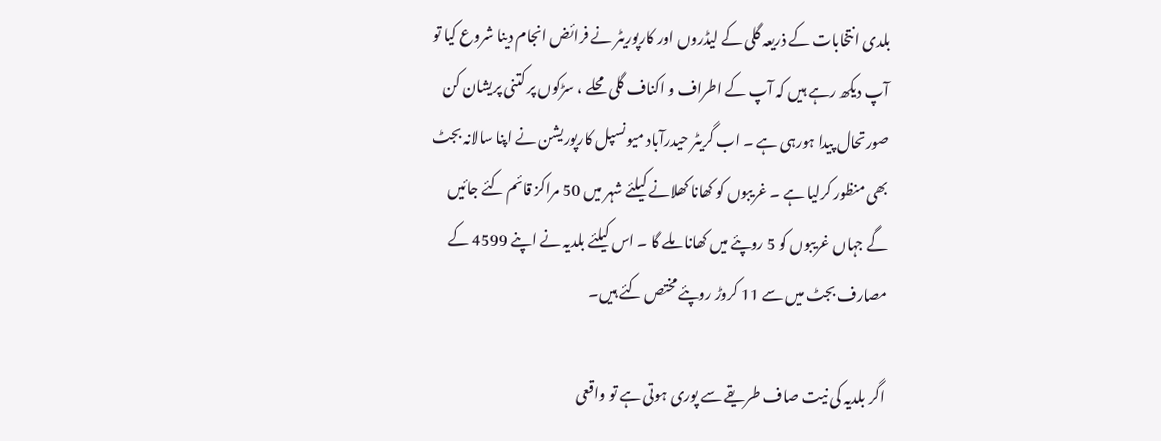بلدی انتخابات کے ذریعہ گلی کے لیڈروں اور کارپوریٹر نے فرائض انجام دینا شروع کیا تو آپ دیکھ رہے ہیں کہ آپ کے اطراف و اکناف گلی محلے ، سڑکوں پر کتنی پریشان کن صورتحال پیدا ہورہی ہے ۔ اب گریٹر حیدرآباد میونسپل کارپوریشن نے اپنا سالانہ بجٹ بھی منظور کرلیا ہے ۔ غریبوں کو کھانا کھلانے کیلئے شہر میں 50 مراکز قائم کئے جائیں گے جہاں غریبوں کو 5 روپئے میں کھانا ملے گا ۔ اس کیلئے بلدیہ نے اپنے 4599 کے مصارف بجٹ میں سے 11 کروڑ روپئے مختص کئے ہیں۔

اگر بلدیہ کی نیت صاف طریقے سے پوری ہوتی ہے تو واقعی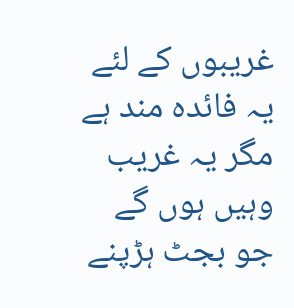غریبوں کے لئے یہ فائدہ مند ہے مگر یہ غریب وہیں ہوں گے جو بجٹ ہڑپنے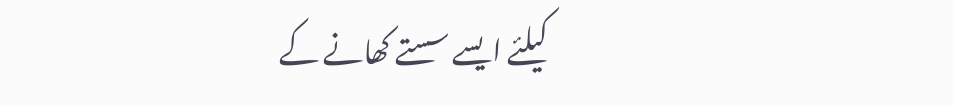کیلئے ایسے سستے کھانے کے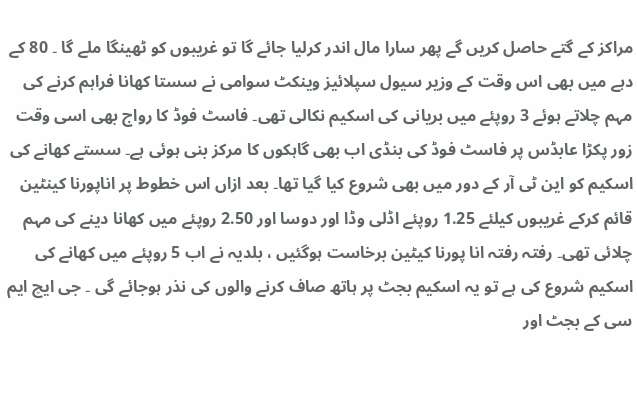مراکز کے گتے حاصل کریں گے پھر سارا مال اندر کرلیا جائے گا تو غریبوں کو ٹھینگا ملے گا ۔ 80 کے دہے میں بھی اس وقت کے وزیر سیول سپلائیز وینکٹ سوامی نے سستا کھانا فراہم کرنے کی مہم چلاتے ہوئے 3 روپئے میں بریانی کی اسکیم نکالی تھی۔ فاسٹ فوڈ کا رواج بھی اسی وقت زور پکڑا عابڈس پر فاسٹ فوڈ کی بنڈی اب بھی گاہکوں کا مرکز بنی ہوئی ہے۔ سستے کھانے کی اسکیم کو این ٹی آر کے دور میں بھی شروع کیا گیا تھا۔ بعد ازاں اس خطوط پر اناپورنا کینٹین قائم کرکے غریبوں کیلئے 1.25 روپئے اڈلی وڈا اور دوسا اور 2.50 روپئے میں کھانا دینے کی مہم چلائی تھی۔ رفتہ رفتہ انا پورنا کیٹین برخاست ہوگئیں ، بلدیہ نے اب 5 روپئے میں کھانے کی اسکیم شروع کی ہے تو یہ اسکیم بجٹ پر ہاتھ صاف کرنے والوں کی نذر ہوجائے گی ۔ جی ایچ ایم سی کے بجٹ اور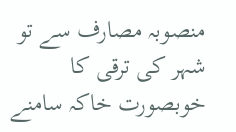منصوبہ مصارف سے تو شہر کی ترقی کا خوبصورت خاکہ سامنے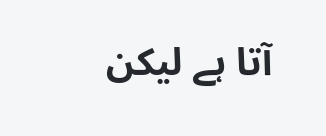آتا ہے لیکن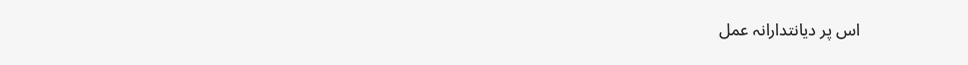اس پر دیانتدارانہ عمل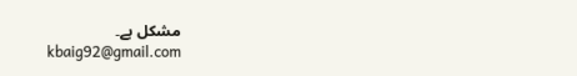مشکل ہے۔
kbaig92@gmail.com